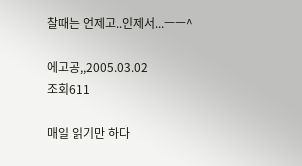찰때는 언제고..인제서...ㅡㅡ^

에고공,,2005.03.02
조회611

매일 읽기만 하다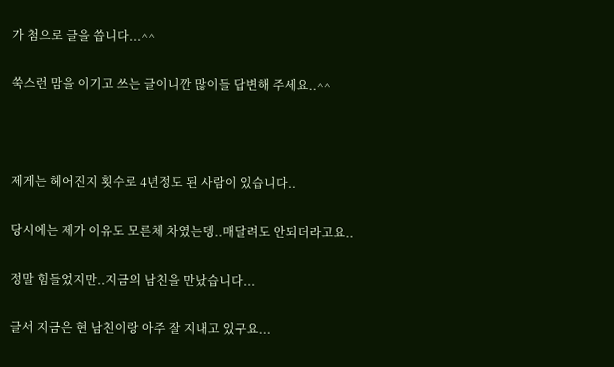가 첨으로 글을 씁니다...^^

쑥스런 맘을 이기고 쓰는 글이니깐 많이들 답변해 주세요..^^



제게는 헤어진지 횟수로 4년정도 된 사람이 있습니다..

당시에는 제가 이유도 모른체 차였는뎅..매달려도 안되더라고요..

정말 힘들었지만..지금의 남친을 만났습니다...

글서 지금은 현 남친이랑 아주 잘 지내고 있구요...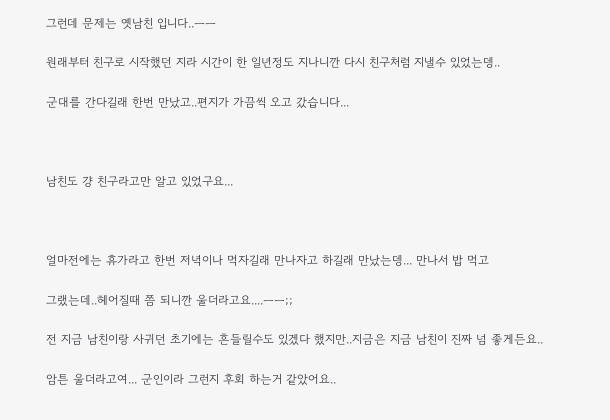그런데 문제는 옛남친 입니다..ㅡㅡ

원래부터 친구로 시작했던 지라 시간이 한 일년정도 지나니깐 다시 친구처럼 지낼수 있었는뎅..

군대를 간다길래 한번 만났고..편지가 가끔씩 오고 갔습니다...



남친도 걍 친구라고만 알고 있었구요...



얼마전에는 휴가라고 한번 저녁이나 먹자길래 만나자고 하길래 만났는뎅... 만나서 밥 먹고

그랬는데..헤어질때 쯤 되니깐 울더라고요....ㅡㅡ;;

전 지금 남친이랑 사귀던 초기에는 흔들릴수도 있겠다 했지만..지금은 지금 남친이 진짜 넘 좋게든요..

암튼 울더라고여... 군인이라 그런지 후회 하는거 같았어요..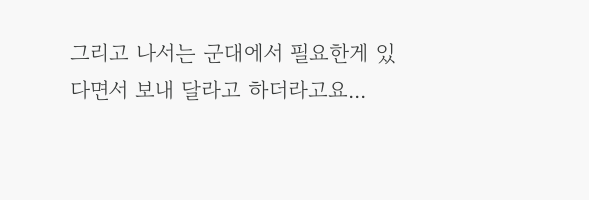그리고 나서는 군대에서 필요한게 있다면서 보내 달라고 하더라고요...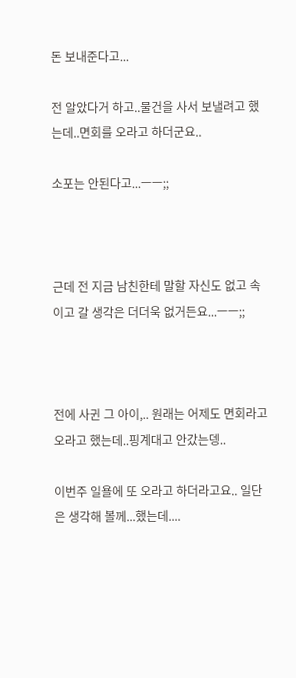돈 보내준다고...

전 알았다거 하고..물건을 사서 보낼려고 했는데..면회를 오라고 하더군요..

소포는 안된다고...ㅡㅡ;;



근데 전 지금 남친한테 말할 자신도 없고 속이고 갈 생각은 더더욱 없거든요...ㅡㅡ;;



전에 사귄 그 아이,.. 원래는 어제도 면회라고 오라고 했는데..핑계대고 안갔는뎅..

이번주 일욜에 또 오라고 하더라고요.. 일단은 생각해 볼께...했는데....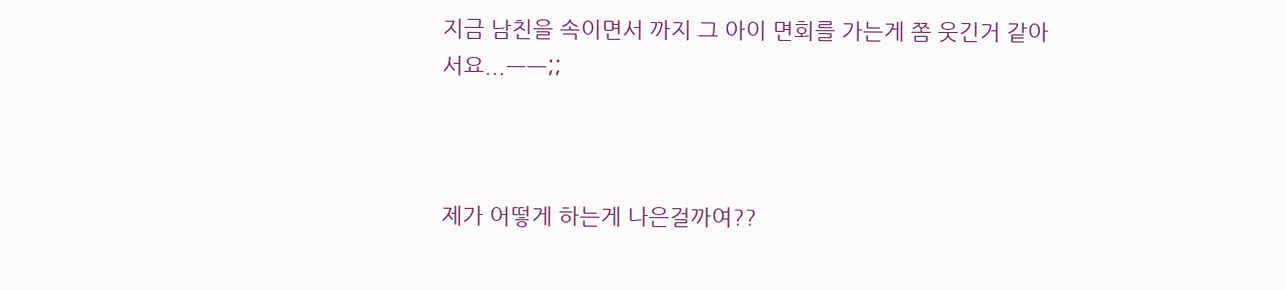지금 남친을 속이면서 까지 그 아이 면회를 가는게 쫌 웃긴거 같아서요...ㅡㅡ;;



제가 어떻게 하는게 나은걸까여??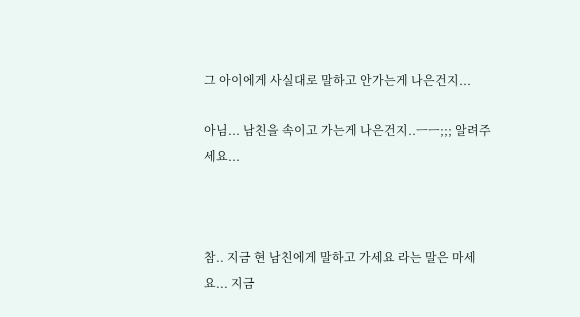그 아이에게 사실대로 말하고 안가는게 나은건지...

아님... 남친을 속이고 가는게 나은건지..ㅡㅡ;;; 알려주세요...



참.. 지금 현 남친에게 말하고 가세요 라는 말은 마세요... 지금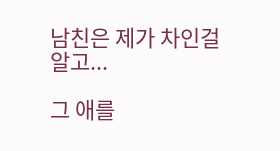남친은 제가 차인걸 알고...

그 애를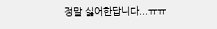정말 싫어한답니다...ㅠㅠ